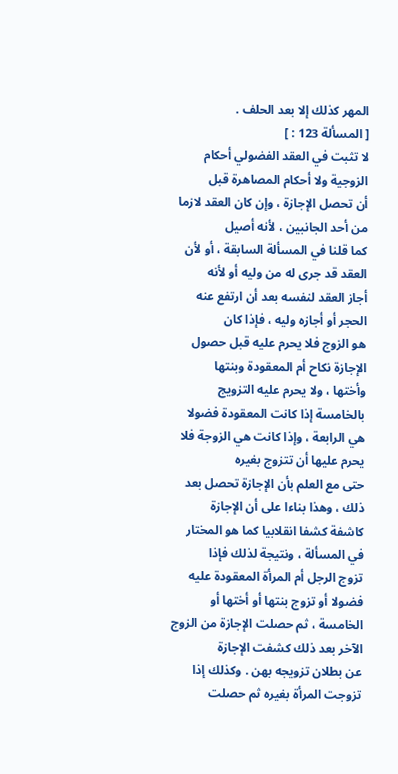المهر كذلك إلا بعد الحلف .
[ المسألة 123 : ]
لا تثبت في العقد الفضولي أحكام الزوجية ولا أحكام المصاهرة قبل
أن تحصل الإجازة ، وإن كان العقد لازما من أحد الجانبين ، لأنه أصيل
كما قلنا في المسألة السابقة ، أو لأن العقد قد جرى له من وليه أو لأنه
أجاز العقد لنفسه بعد أن ارتفع عنه الحجر أو أجازه وليه ، فإذا كان
هو الزوج فلا يحرم عليه قبل حصول الإجازة نكاح أم المعقودة وبنتها
وأختها ، ولا يحرم عليه التزويج بالخامسة إذا كانت المعقودة فضولا
هي الرابعة ، وإذا كانت هي الزوجة فلا يحرم عليها أن تتزوج بغيره
حتى مع العلم بأن الإجازة تحصل بعد ذلك ، وهذا بناءا على أن الإجازة
كاشفة كشفا انقلابيا كما هو المختار في المسألة ، ونتيجة لذلك فإذا
تزوج الرجل أم المرأة المعقودة عليه فضولا أو تزوج بنتها أو أختها أو
الخامسة ، ثم حصلت الإجازة من الزوج الآخر بعد ذلك كشفت الإجازة
عن بطلان تزويجه بهن . وكذلك إذا تزوجت المرأة بغيره ثم حصلت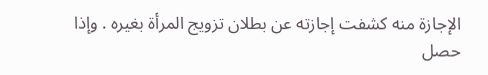الإجازة منه كشفت إجازته عن بطلان تزويج المرأة بغيره . وإذا حصل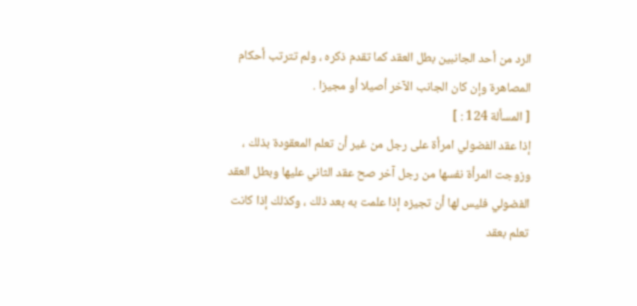الرد من أحد الجانبين بطل العقد كما تقدم ذكره ، ولم تترتب أحكام
المصاهرة وإن كان الجانب الآخر أصيلا أو مجيزا .
[ المسألة 124 : ]
إذا عقد الفضولي امرأة على رجل من غير أن تعلم المعقودة بذلك ،
وزوجت المرأة نفسها من رجل آخر صح عقد الثاني عليها وبطل العقد
الفضولي فليس لها أن تجيزه إذا علمت به بعد ذلك ، وكذلك إذا كانت
تعلم بعقد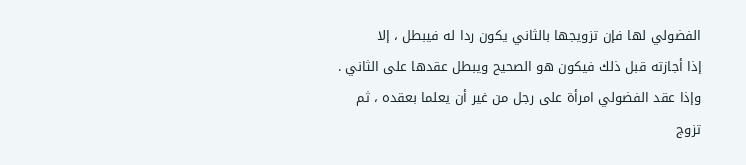الفضولي لها فإن تزويجها بالثاني يكون ردا له فيبطل ، إلا
إذا أجازته قبل ذلك فيكون هو الصحيح ويبطل عقدها على الثاني .
وإذا عقد الفضولي امرأة على رجل من غير أن يعلما بعقده ، ثم
تزوج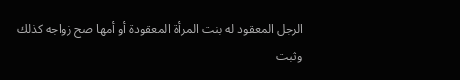الرجل المعقود له بنت المرأة المعقودة أو أمها صح زواجه كذلك
وثبت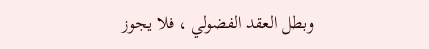وبطل العقد الفضولي ، فلا يجوز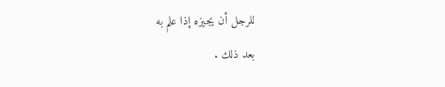للرجل أن يجيزه إذا علم به
بعد ذلك .